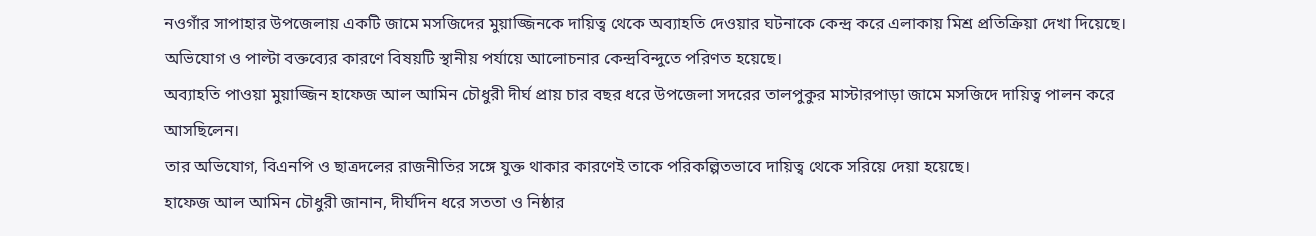নওগাঁর সাপাহার উপজেলায় একটি জামে মসজিদের মুয়াজ্জিনকে দায়িত্ব থেকে অব্যাহতি দেওয়ার ঘটনাকে কেন্দ্র করে এলাকায় মিশ্র প্রতিক্রিয়া দেখা দিয়েছে। অভিযোগ ও পাল্টা বক্তব্যের কারণে বিষয়টি স্থানীয় পর্যায়ে আলোচনার কেন্দ্রবিন্দুতে পরিণত হয়েছে।
অব্যাহতি পাওয়া মুয়াজ্জিন হাফেজ আল আমিন চৌধুরী দীর্ঘ প্রায় চার বছর ধরে উপজেলা সদরের তালপুকুর মাস্টারপাড়া জামে মসজিদে দায়িত্ব পালন করে আসছিলেন।
তার অভিযোগ, বিএনপি ও ছাত্রদলের রাজনীতির সঙ্গে যুক্ত থাকার কারণেই তাকে পরিকল্পিতভাবে দায়িত্ব থেকে সরিয়ে দেয়া হয়েছে।
হাফেজ আল আমিন চৌধুরী জানান, দীর্ঘদিন ধরে সততা ও নিষ্ঠার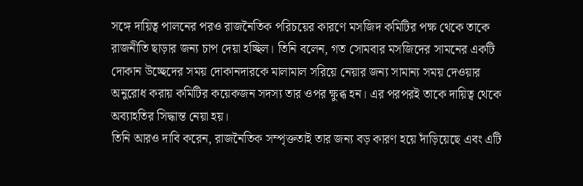সঙ্গে দায়িত্ব পালনের পরও রাজনৈতিক পরিচয়ের কারণে মসজিদ কমিটির পক্ষ থেকে তাকে রাজনীতি ছাড়ার জন্য চাপ দেয়া হচ্ছিল। তিনি বলেন, গত সোমবার মসজিদের সামনের একটি দোকান উচ্ছেদের সময় দোকানদারকে মালামাল সরিয়ে নেয়ার জন্য সামান্য সময় দেওয়ার অনুরোধ করায় কমিটির কয়েকজন সদস্য তার ওপর ক্ষুব্ধ হন। এর পরপরই তাকে দায়িত্ব থেকে অব্যাহতির সিদ্ধান্ত নেয়া হয়।
তিনি আরও দাবি করেন, রাজনৈতিক সম্পৃক্ততাই তার জন্য বড় কারণ হয়ে দাঁড়িয়েছে এবং এটি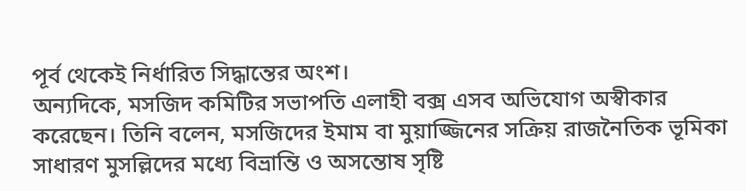পূর্ব থেকেই নির্ধারিত সিদ্ধান্তের অংশ।
অন্যদিকে, মসজিদ কমিটির সভাপতি এলাহী বক্স এসব অভিযোগ অস্বীকার করেছেন। তিনি বলেন, মসজিদের ইমাম বা মুয়াজ্জিনের সক্রিয় রাজনৈতিক ভূমিকা সাধারণ মুসল্লিদের মধ্যে বিভ্রান্তি ও অসন্তোষ সৃষ্টি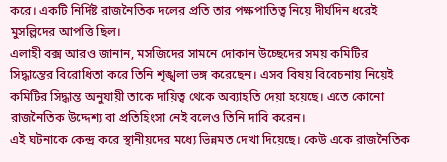করে। একটি নির্দিষ্ট রাজনৈতিক দলের প্রতি তার পক্ষপাতিত্ব নিয়ে দীর্ঘদিন ধরেই মুসল্লিদের আপত্তি ছিল।
এলাহী বক্স আরও জানান, মসজিদের সামনে দোকান উচ্ছেদের সময় কমিটির সিদ্ধান্তের বিরোধিতা করে তিনি শৃঙ্খলা ভঙ্গ করেছেন। এসব বিষয় বিবেচনায় নিয়েই কমিটির সিদ্ধান্ত অনুযায়ী তাকে দায়িত্ব থেকে অব্যাহতি দেয়া হয়েছে। এতে কোনো রাজনৈতিক উদ্দেশ্য বা প্রতিহিংসা নেই বলেও তিনি দাবি করেন।
এই ঘটনাকে কেন্দ্র করে স্থানীয়দের মধ্যে ভিন্নমত দেখা দিয়েছে। কেউ একে রাজনৈতিক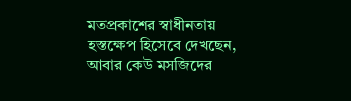মতপ্রকাশের স্বাধীনতায় হস্তক্ষেপ হিসেবে দেখছেন, আবার কেউ মসজিদের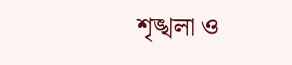শৃঙ্খলা ও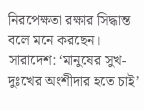নিরপেক্ষতা রক্ষার সিদ্ধান্ত বলে মনে করছেন।
সারাদেশ: ‘মানুষের সুখ-দুঃখের অংশীদার হতে চাই’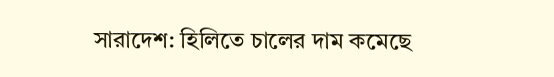সারাদেশ: হিলিতে চালের দাম কমেছে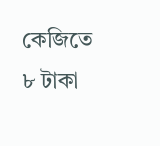কেজিতে ৮ টাকা